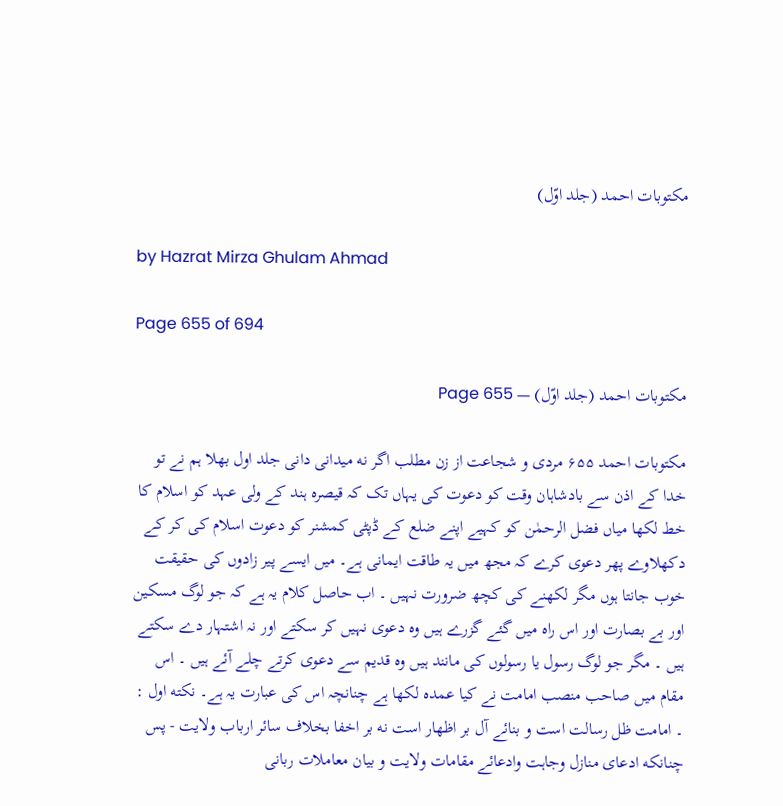مکتوبات احمد (جلد اوّل)

by Hazrat Mirza Ghulam Ahmad

Page 655 of 694

مکتوبات احمد (جلد اوّل) — Page 655

مکتوبات احمد ۶۵۵ مردی و شجاعت از زن مطلب اگر نه میدانی دانی جلد اول بھلا ہم نے تو خدا کے اذن سے بادشاہان وقت کو دعوت کی یہاں تک کہ قیصرہ ہند کے ولی عہد کو اسلام کا خط لکھا میاں فضل الرحمٰن کو کہیے اپنے ضلع کے ڈپٹی کمشنر کو دعوت اسلام کی کر کے دکھلاوے پھر دعوی کرے کہ مجھ میں یہ طاقت ایمانی ہے۔ میں ایسے پیر زادوں کی حقیقت خوب جانتا ہوں مگر لکھنے کی کچھ ضرورت نہیں ۔ اب حاصل کلام یہ ہے کہ جو لوگ مسکین اور بے بصارت اور اس راہ میں گئے گزرے ہیں وہ دعوی نہیں کر سکتے اور نہ اشتہار دے سکتے ہیں ۔ مگر جو لوگ رسول یا رسولوں کی مانند ہیں وہ قدیم سے دعوی کرتے چلے آئے ہیں ۔ اس مقام میں صاحب منصب امامت نے کیا عمدہ لکھا ہے چنانچہ اس کی عبارت یہ ہے۔ نکته اول : ۔ امامت ظل رسالت است و بنائے آل بر اظهار است نه بر اخفا بخلاف سائر ارباب ولایت - پس چنانکه ادعای منازل وجاہت وادعائے مقامات ولایت و بیان معاملات ربانی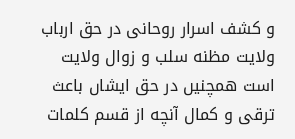و کشف اسرار روحانی در حق ارباب ولایت مظنه سلب و زوال ولایت است همچنیں در حق ایشاں باعث ترقی و کمال آنچه از قسم کلمات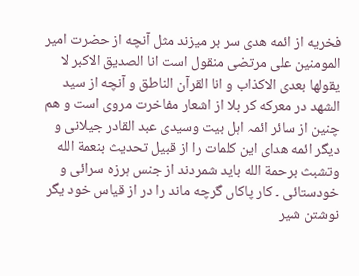فخریه از ائمه هدی سر بر میزند مثل آنچه از حضرت امیر المومنین علی مرتضی منقول است انا الصديق الاكبر لا يقولها بعدى الاكذاب و انا القرآن الناطق و آنچه از سید الشهد در معرکه کر بلا از اشعار مفاخرت مروی است و هم چنین از سائر ائمہ اہل بیت وسیدی عبد القادر جیلانی و دیگر ائمه هدای این کلمات را از قبیل تحديث بنعمة الله وتشبث برحمة الله باید شمردند از جنس ہرزہ سرائی و خودستائی ۔ کار پاکاں گرچه ماند را در از قیاس خود یگر نوشتن شیر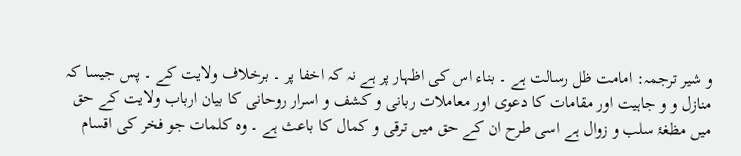و شیر ترجمہ: امامت ظل رسالت ہے ۔ بناء اس کی اظہار پر ہے نہ کہ اخفا پر ۔ برخلاف ولایت کے ۔ پس جیسا کہ منازل و و جاہیت اور مقامات کا دعوی اور معاملات ربانی و کشف و اسرار روحانی کا بیان ارباب ولایت کے حق میں مظغۂ سلب و زوال ہے اسی طرح ان کے حق میں ترقی و کمال کا باعث ہے ۔ وہ کلمات جو فخر کی اقسام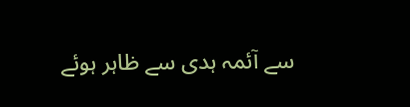سے آئمہ ہدی سے ظاہر ہوئے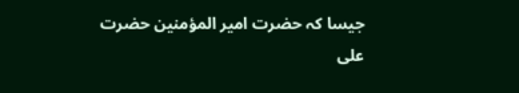جیسا کہ حضرت امیر المؤمنین حضرت علی